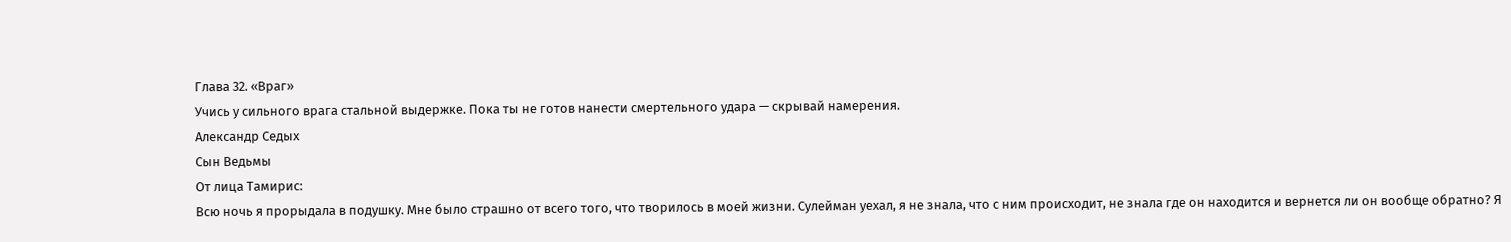Глава 32. «Враг»
Учись у сильного врага стальной выдержке. Пока ты не готов нанести смертельного удара — скрывай намерения.
Александр Седых
Сын Ведьмы
От лица Тамирис:
Всю ночь я прорыдала в подушку. Мне было страшно от всего того, что творилось в моей жизни. Сулейман уехал, я не знала, что с ним происходит, не знала где он находится и вернется ли он вообще обратно? Я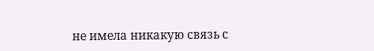не имела никакую связь с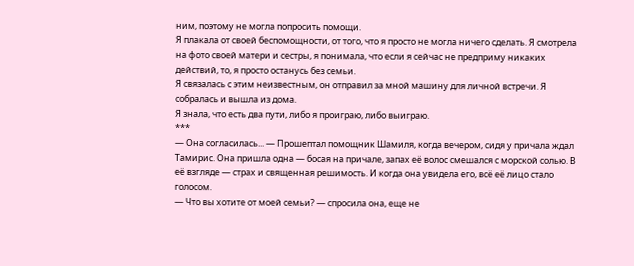ним, поэтому не могла попросить помощи.
Я плакала от своей беспомощности, от того, что я просто не могла ничего сделать. Я смотрела на фото своей матери и сестры, я понимала, что если я сейчас не предприму никаких действий, то, я просто останусь без семьи.
Я связалась с этим неизвестным, он отправил за мной машину для личной встречи. Я собралась и вышла из дома.
Я знала, что есть два пути, либо я проиграю, либо выиграю.
***
— Она согласилась... — Прошептал помощник Шамиля, когда вечером, сидя у причала ждал Тамирис. Она пришла одна — босая на причале, запах её волос смешался с морской солью. В её взгляде — страх и священная решимость. И когда она увидела его, всё её лицо стало голосом.
— Что вы хотите от моей семьи? — спросила она, еще не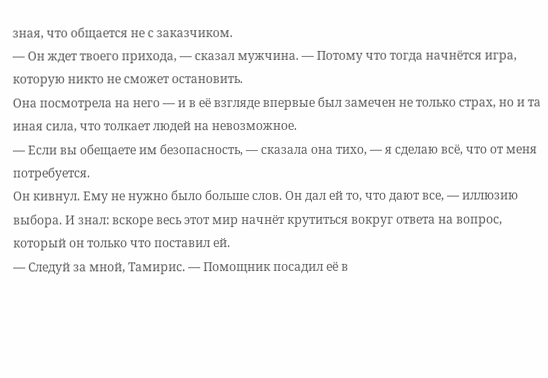зная, что общается не с заказчиком.
— Он ждет твоего прихода, — сказал мужчина. — Потому что тогда начнётся игра, которую никто не сможет остановить.
Она посмотрела на него — и в её взгляде впервые был замечен не только страх, но и та иная сила, что толкает людей на невозможное.
— Если вы обещаете им безопасность, — сказала она тихо, — я сделаю всё, что от меня потребуется.
Он кивнул. Ему не нужно было больше слов. Он дал ей то, что дают все, — иллюзию выбора. И знал: вскоре весь этот мир начнёт крутиться вокруг ответа на вопрос, который он только что поставил ей.
— Следуй за мной, Тамирис. — Помощник посадил её в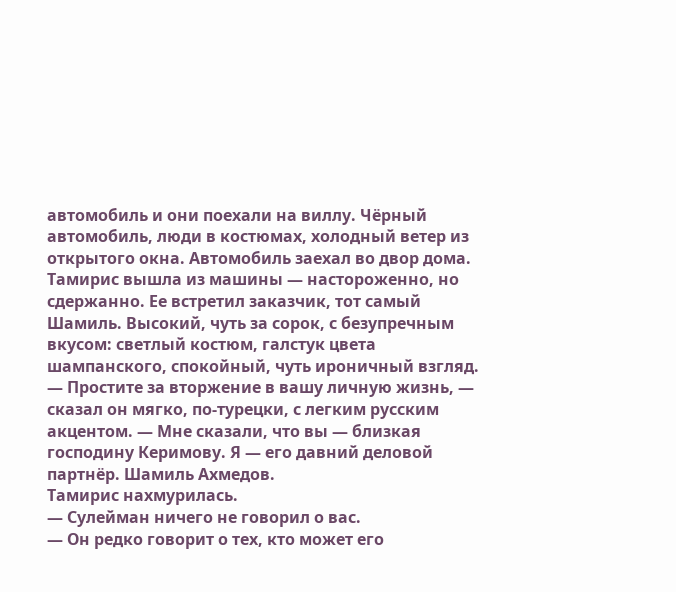автомобиль и они поехали на виллу. Чёрный автомобиль, люди в костюмах, холодный ветер из открытого окна. Автомобиль заехал во двор дома.
Тамирис вышла из машины — настороженно, но сдержанно. Ее встретил заказчик, тот самый Шамиль. Высокий, чуть за сорок, с безупречным вкусом: светлый костюм, галстук цвета шампанского, спокойный, чуть ироничный взгляд.
— Простите за вторжение в вашу личную жизнь, — сказал он мягко, по-турецки, с легким русским акцентом. — Мне сказали, что вы — близкая господину Керимову. Я — его давний деловой партнёр. Шамиль Ахмедов.
Тамирис нахмурилась.
— Сулейман ничего не говорил о вас.
— Он редко говорит о тех, кто может его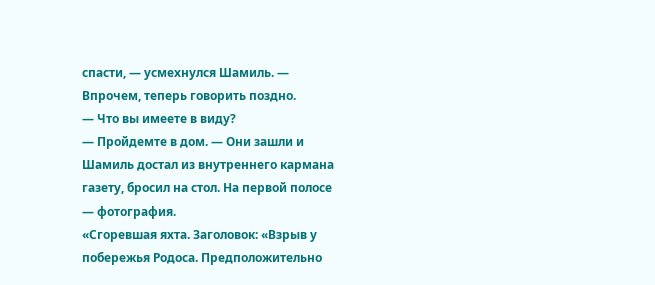спасти, — усмехнулся Шамиль. — Впрочем, теперь говорить поздно.
— Что вы имеете в виду?
— Пройдемте в дом. — Они зашли и Шамиль достал из внутреннего кармана газету, бросил на стол. На первой полосе — фотография.
«Сгоревшая яхта. Заголовок: «Взрыв у побережья Родоса. Предположительно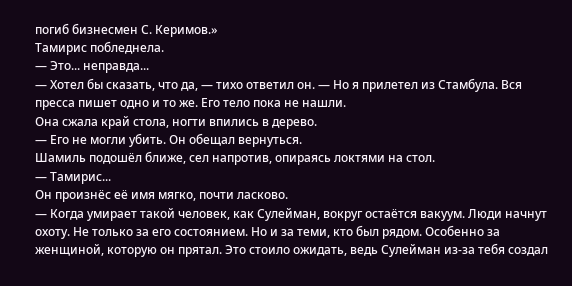погиб бизнесмен С. Керимов.»
Тамирис побледнела.
— Это... неправда...
— Хотел бы сказать, что да, — тихо ответил он. — Но я прилетел из Стамбула. Вся пресса пишет одно и то же. Его тело пока не нашли.
Она сжала край стола, ногти впились в дерево.
— Его не могли убить. Он обещал вернуться.
Шамиль подошёл ближе, сел напротив, опираясь локтями на стол.
— Тамирис...
Он произнёс её имя мягко, почти ласково.
— Когда умирает такой человек, как Сулейман, вокруг остаётся вакуум. Люди начнут охоту. Не только за его состоянием. Но и за теми, кто был рядом. Особенно за женщиной, которую он прятал. Это стоило ожидать, ведь Сулейман из-за тебя создал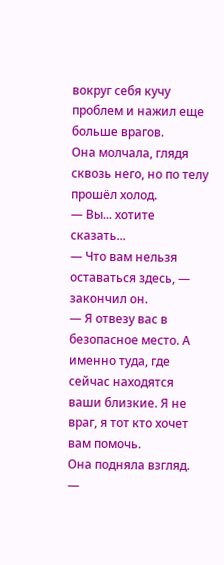вокруг себя кучу проблем и нажил еще больше врагов.
Она молчала, глядя сквозь него, но по телу прошёл холод.
— Вы... хотите сказать...
— Что вам нельзя оставаться здесь, — закончил он.
— Я отвезу вас в безопасное место. А именно туда, где сейчас находятся ваши близкие. Я не враг, я тот кто хочет вам помочь.
Она подняла взгляд.
—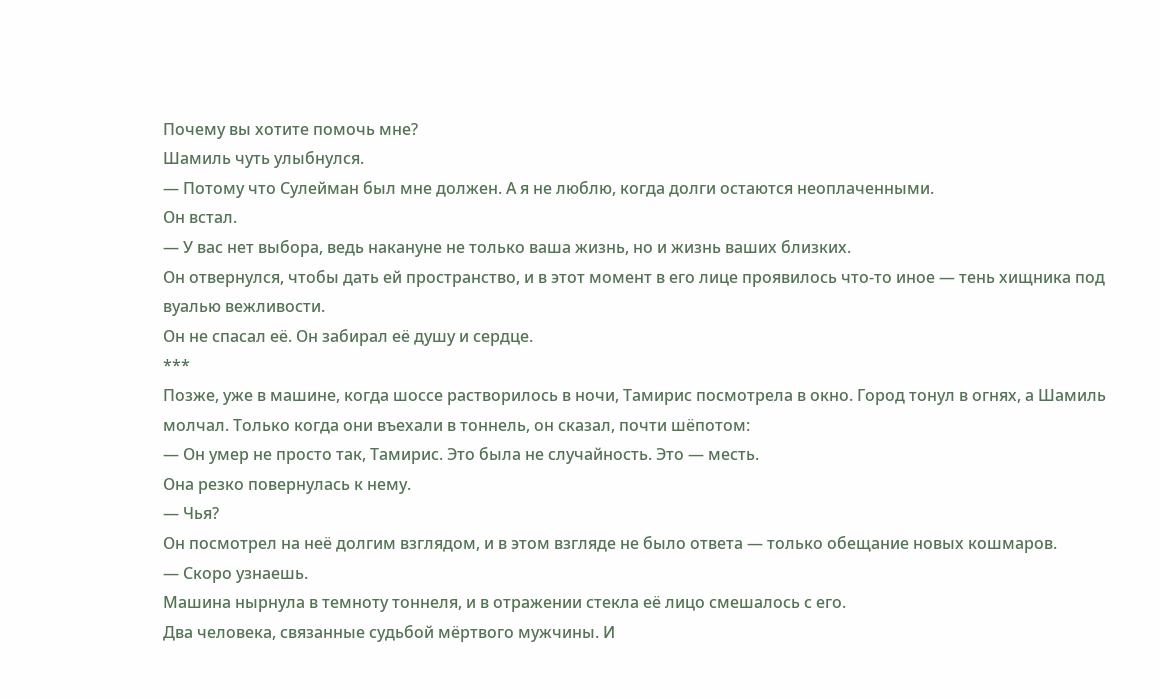Почему вы хотите помочь мне?
Шамиль чуть улыбнулся.
— Потому что Сулейман был мне должен. А я не люблю, когда долги остаются неоплаченными.
Он встал.
— У вас нет выбора, ведь накануне не только ваша жизнь, но и жизнь ваших близких.
Он отвернулся, чтобы дать ей пространство, и в этот момент в его лице проявилось что-то иное — тень хищника под вуалью вежливости.
Он не спасал её. Он забирал её душу и сердце.
***
Позже, уже в машине, когда шоссе растворилось в ночи, Тамирис посмотрела в окно. Город тонул в огнях, а Шамиль молчал. Только когда они въехали в тоннель, он сказал, почти шёпотом:
— Он умер не просто так, Тамирис. Это была не случайность. Это — месть.
Она резко повернулась к нему.
— Чья?
Он посмотрел на неё долгим взглядом, и в этом взгляде не было ответа — только обещание новых кошмаров.
— Скоро узнаешь.
Машина нырнула в темноту тоннеля, и в отражении стекла её лицо смешалось с его.
Два человека, связанные судьбой мёртвого мужчины. И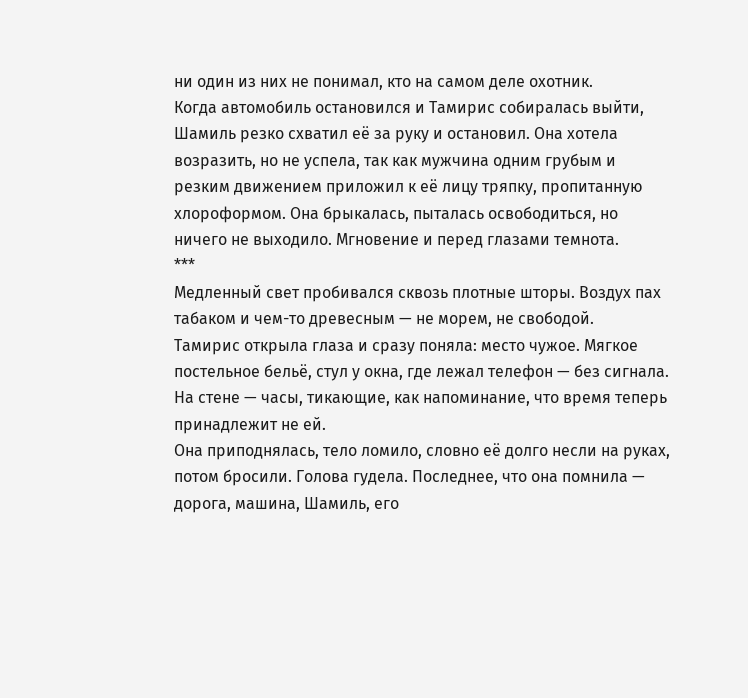ни один из них не понимал, кто на самом деле охотник.
Когда автомобиль остановился и Тамирис собиралась выйти, Шамиль резко схватил её за руку и остановил. Она хотела возразить, но не успела, так как мужчина одним грубым и резким движением приложил к её лицу тряпку, пропитанную хлороформом. Она брыкалась, пыталась освободиться, но ничего не выходило. Мгновение и перед глазами темнота.
***
Медленный свет пробивался сквозь плотные шторы. Воздух пах табаком и чем-то древесным — не морем, не свободой.
Тамирис открыла глаза и сразу поняла: место чужое. Мягкое постельное бельё, стул у окна, где лежал телефон — без сигнала. На стене — часы, тикающие, как напоминание, что время теперь принадлежит не ей.
Она приподнялась, тело ломило, словно её долго несли на руках, потом бросили. Голова гудела. Последнее, что она помнила — дорога, машина, Шамиль, его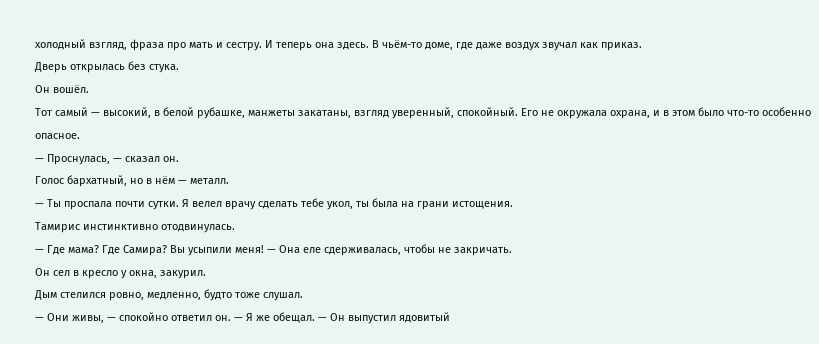холодный взгляд, фраза про мать и сестру. И теперь она здесь. В чьём-то доме, где даже воздух звучал как приказ.
Дверь открылась без стука.
Он вошёл.
Тот самый — высокий, в белой рубашке, манжеты закатаны, взгляд уверенный, спокойный. Его не окружала охрана, и в этом было что-то особенно опасное.
— Проснулась, — сказал он.
Голос бархатный, но в нём — металл.
— Ты проспала почти сутки. Я велел врачу сделать тебе укол, ты была на грани истощения.
Тамирис инстинктивно отодвинулась.
— Где мама? Где Самира? Вы усыпили меня! — Она еле сдерживалась, чтобы не закричать.
Он сел в кресло у окна, закурил.
Дым стелился ровно, медленно, будто тоже слушал.
— Они живы, — спокойно ответил он. — Я же обещал. — Он выпустил ядовитый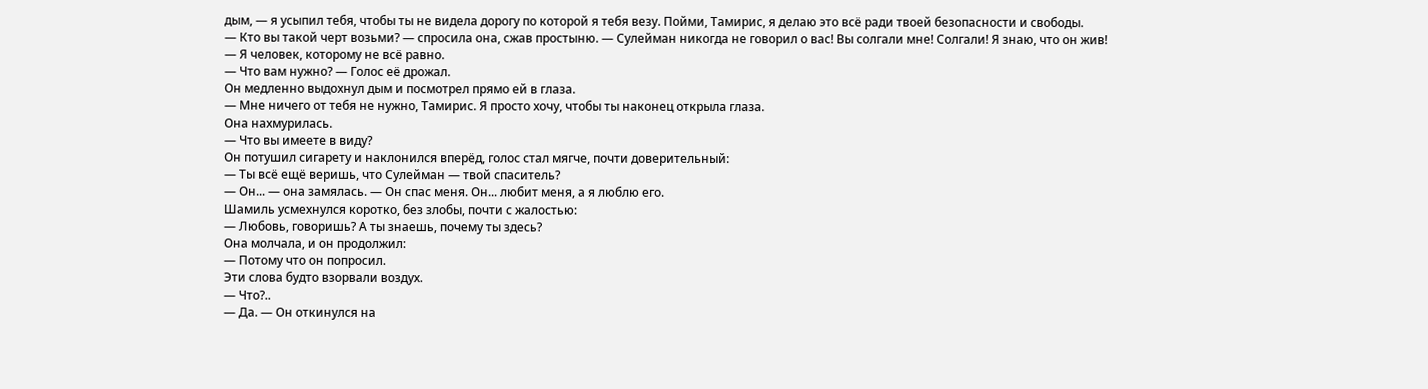дым, — я усыпил тебя, чтобы ты не видела дорогу по которой я тебя везу. Пойми, Тамирис, я делаю это всё ради твоей безопасности и свободы.
— Кто вы такой черт возьми? — спросила она, сжав простыню. — Сулейман никогда не говорил о вас! Вы солгали мне! Солгали! Я знаю, что он жив!
— Я человек, которому не всё равно.
— Что вам нужно? — Голос её дрожал.
Он медленно выдохнул дым и посмотрел прямо ей в глаза.
— Мне ничего от тебя не нужно, Тамирис. Я просто хочу, чтобы ты наконец открыла глаза.
Она нахмурилась.
— Что вы имеете в виду?
Он потушил сигарету и наклонился вперёд, голос стал мягче, почти доверительный:
— Ты всё ещё веришь, что Сулейман — твой спаситель?
— Он... — она замялась. — Он спас меня. Он... любит меня, а я люблю его.
Шамиль усмехнулся коротко, без злобы, почти с жалостью:
— Любовь, говоришь? А ты знаешь, почему ты здесь?
Она молчала, и он продолжил:
— Потому что он попросил.
Эти слова будто взорвали воздух.
— Что?..
— Да. — Он откинулся на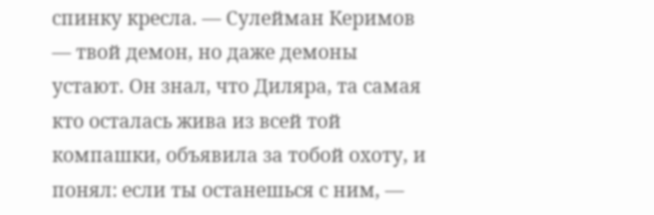спинку кресла. — Сулейман Керимов — твой демон, но даже демоны устают. Он знал, что Диляра, та самая кто осталась жива из всей той компашки, объявила за тобой охоту, и понял: если ты останешься с ним, —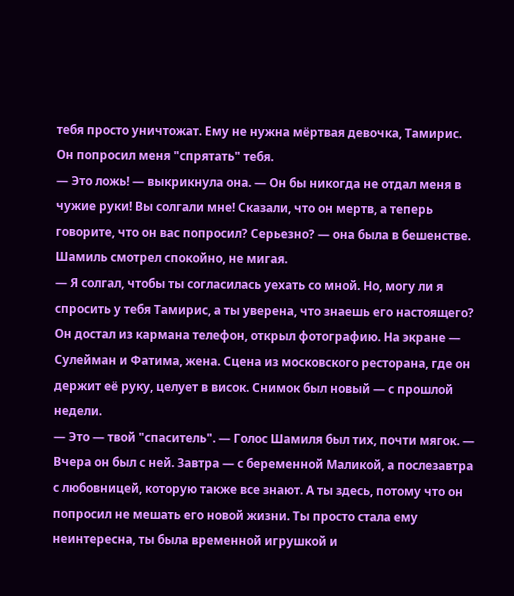тебя просто уничтожат. Ему не нужна мёртвая девочка, Тамирис. Он попросил меня "спрятать" тебя.
— Это ложь! — выкрикнула она. — Он бы никогда не отдал меня в чужие руки! Вы солгали мне! Сказали, что он мертв, а теперь говорите, что он вас попросил? Серьезно? — она была в бешенстве.
Шамиль смотрел спокойно, не мигая.
— Я солгал, чтобы ты согласилась уехать со мной. Но, могу ли я спросить у тебя Тамирис, а ты уверена, что знаешь его настоящего?
Он достал из кармана телефон, открыл фотографию. На экране — Сулейман и Фатима, жена. Сцена из московского ресторана, где он держит её руку, целует в висок. Снимок был новый — с прошлой недели.
— Это — твой "спаситель". — Голос Шамиля был тих, почти мягок. — Вчера он был с ней. Завтра — с беременной Маликой, а послезавтра с любовницей, которую также все знают. А ты здесь, потому что он попросил не мешать его новой жизни. Ты просто стала ему неинтересна, ты была временной игрушкой и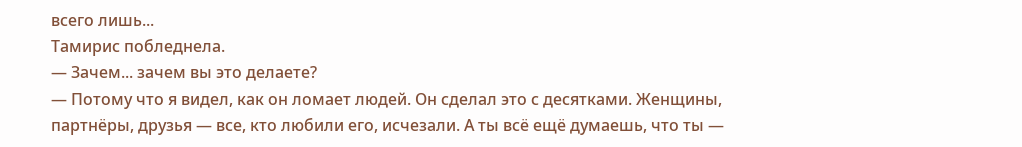всего лишь...
Тамирис побледнела.
— Зачем... зачем вы это делаете?
— Потому что я видел, как он ломает людей. Он сделал это с десятками. Женщины, партнёры, друзья — все, кто любили его, исчезали. А ты всё ещё думаешь, что ты —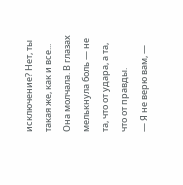исключение? Нет, ты такая же, как и все...
Она молчала. В глазах мелькнула боль — не та, что от удара, а та, что от правды.
— Я не верю вам, —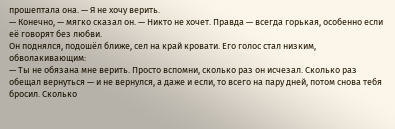прошептала она. — Я не хочу верить.
— Конечно, — мягко сказал он. — Никто не хочет. Правда — всегда горькая, особенно если её говорят без любви.
Он поднялся, подошёл ближе, сел на край кровати. Его голос стал низким, обволакивающим:
— Ты не обязана мне верить. Просто вспомни, сколько раз он исчезал. Сколько раз обещал вернуться — и не вернулся, а даже и если, то всего на пару дней, потом снова тебя бросил. Сколько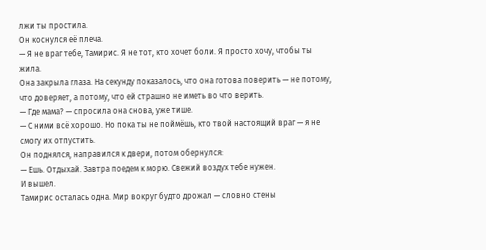лжи ты простила.
Он коснулся её плеча.
— Я не враг тебе, Тамирис. Я не тот, кто хочет боли. Я просто хочу, чтобы ты жила.
Она закрыла глаза. На секунду показалось, что она готова поверить — не потому, что доверяет, а потому, что ей страшно не иметь во что верить.
— Где мама? — спросила она снова, уже тише.
— С ними всё хорошо. Но пока ты не поймёшь, кто твой настоящий враг — я не смогу их отпустить.
Он поднялся, направился к двери, потом обернулся:
— Ешь. Отдыхай. Завтра поедем к морю. Свежий воздух тебе нужен.
И вышел.
Тамирис осталась одна. Мир вокруг будто дрожал — словно стены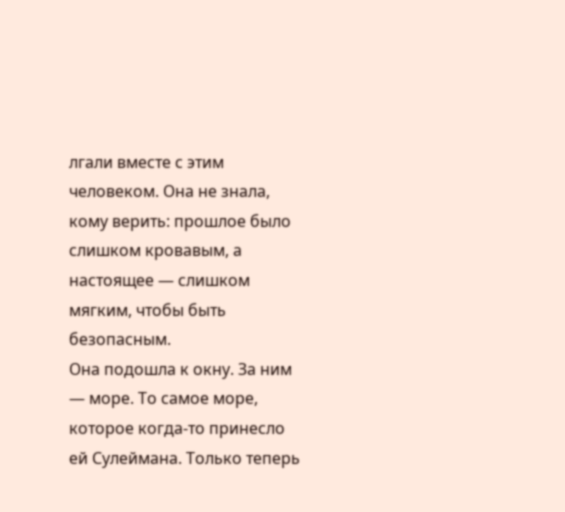лгали вместе с этим человеком. Она не знала, кому верить: прошлое было слишком кровавым, а настоящее — слишком мягким, чтобы быть безопасным.
Она подошла к окну. За ним — море. То самое море, которое когда-то принесло ей Сулеймана. Только теперь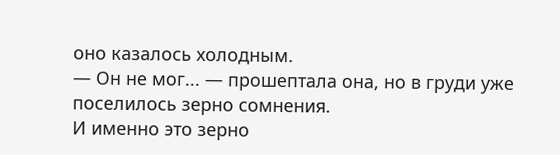оно казалось холодным.
— Он не мог... — прошептала она, но в груди уже поселилось зерно сомнения.
И именно это зерно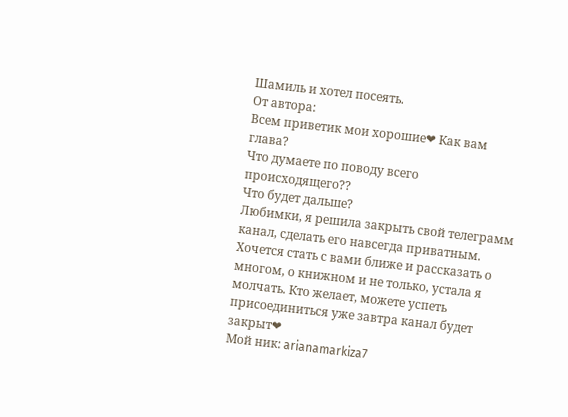Шамиль и хотел посеять.
От автора:
Всем приветик мои хорошие❤ Как вам глава?
Что думаете по поводу всего происходящего??
Что будет дальше?
Любимки, я решила закрыть свой телеграмм канал, сделать его навсегда приватным. Хочется стать с вами ближе и рассказать о многом, о книжном и не только, устала я молчать. Кто желает, можете успеть присоединиться уже завтра канал будет закрыт❤
Мой ник: arianamarkiza7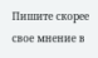Пишите скорее свое мнение в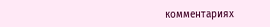комментариях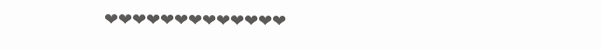❤❤❤❤❤❤❤❤❤❤❤❤❤